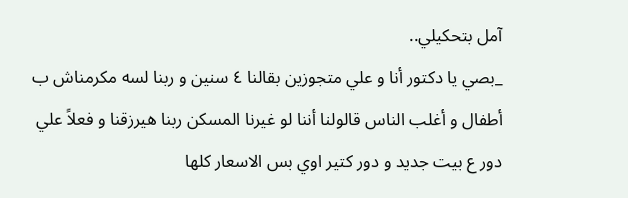آمل بتحكيلي..
_بصي يا دكتور أنا و علي متجوزين بقالنا ٤ سنين و ربنا لسه مكرمناش ب أطفال و أغلب الناس قالولنا أننا لو غيرنا المسكن ربنا هيرزقنا و فعلاً علي دور ع بيت جديد و دور كتير اوي بس الاسعار كلها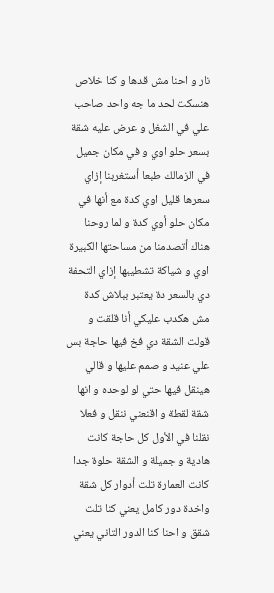نار و احنا مش قدها و كنا خلاص هنسكت لحد ما جه واحد صاحب علي في الشغل و عرض عليه شقة بسعر حلو اوي و في مكان جميل في الزمالك طبعا أستغربنا إزاي سعرها قليل اوي كدة مع أنها في مكان حلو أوي كدة و لما روحنا هناك أتصدمنا من مساحتها الكبيرة اوي و شياكة تشطيبها إزاي التحفة دي بالسعر دة يعتبر ببلاش كدة مش هكدب عليكي أنا قلقت و قولت الشقة دي فخ فيها حاجة بس علي عنيد و صمم عليها و قالي هينقل فيها حتي لو لوحده و انها شقة لقطة و اقنعني ننقل و فعلا نقلنا في الأول كل حاجة كانت هادية و جميلة و الشقة حلوة جدا كانت العمارة تلت أدوار كل شقة واخدة دور كامل يعني كنا تلت شقق و احنا كنا الدور التاني يعني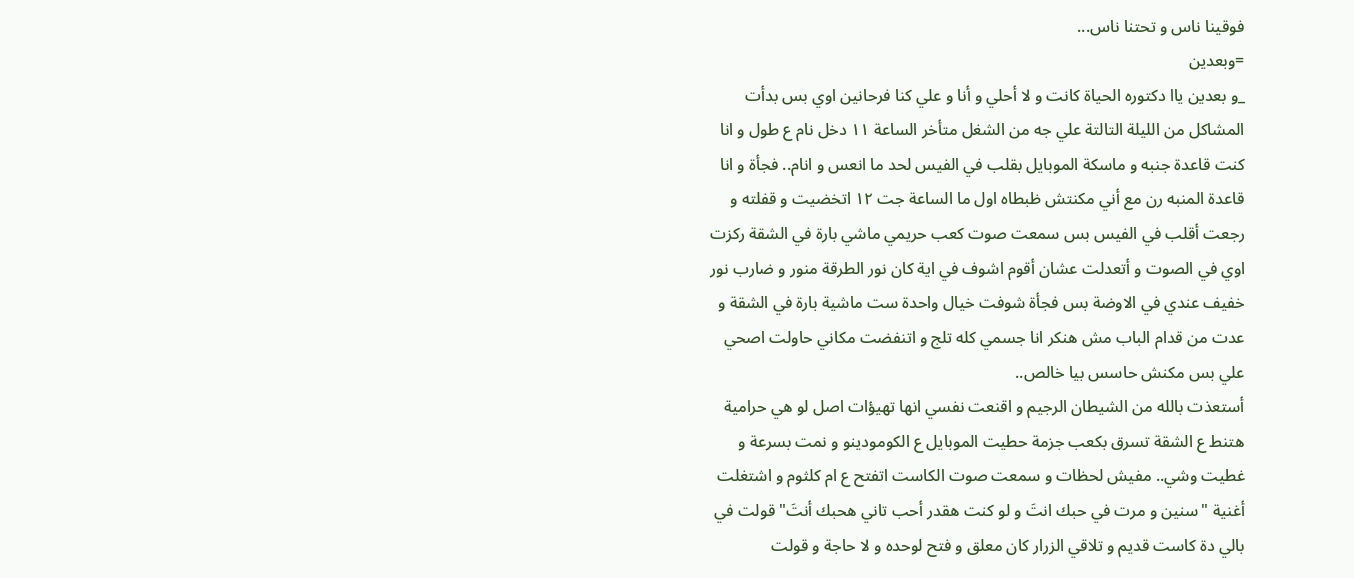فوقينا ناس و تحتنا ناس...
=وبعدين
_و بعدين ياا دكتوره الحياة كانت و لا أحلي و أنا و علي كنا فرحانين اوي بس بدأت المشاكل من الليلة التالتة علي جه من الشغل متأخر الساعة ١١ دخل نام ع طول و انا كنت قاعدة جنبه و ماسكة الموبايل بقلب في الفيس لحد ما انعس و انام.. فجأة و انا قاعدة المنبه رن مع أني مكنتش ظبطاه اول ما الساعة جت ١٢ اتخضيت و قفلته و رجعت أقلب في الفيس بس سمعت صوت كعب حريمي ماشي بارة في الشقة ركزت اوي في الصوت و أتعدلت عشان أقوم اشوف في اية كان نور الطرقة منور و ضارب نور خفيف عندي في الاوضة بس فجأة شوفت خيال واحدة ست ماشية بارة في الشقة و عدت من قدام الباب مش هنكر انا جسمي كله تلج و اتنفضت مكاني حاولت اصحي علي بس مكنش حاسس بيا خالص..
أستعذت بالله من الشيطان الرجيم و اقنعت نفسي انها تهيؤات اصل لو هي حرامية هتنط ع الشقة تسرق بكعب جزمة حطيت الموبايل ع الكومودينو و نمت بسرعة و غطيت وشي.. مفيش لحظات و سمعت صوت الكاست اتفتح ع ام كلثوم و اشتغلت أغنية "سنين و مرت في حبك انتَ و لو كنت هقدر أحب تاني هحبك أنتَ" قولت في بالي دة كاست قديم و تلاقي الزرار كان معلق و فتح لوحده و لا حاجة و قولت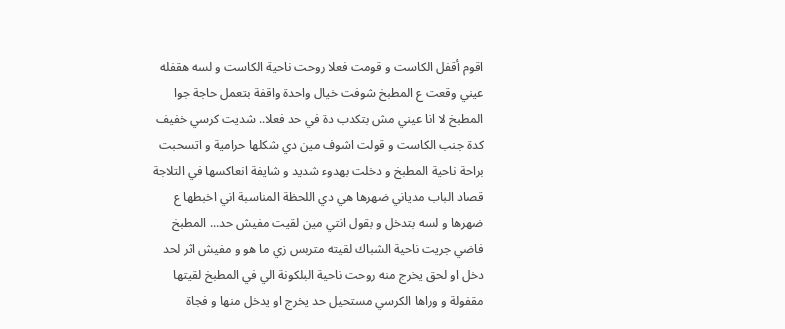اقوم أقفل الكاست و قومت فعلا روحت ناحية الكاست و لسه هقفله عيني وقعت ع المطبخ شوفت خيال واحدة واقفة بتعمل حاجة جوا المطبخ لا انا عيني مش بتكدب دة في حد فعلا.. شديت كرسي خفيف كدة جنب الكاست و قولت اشوف مين دي شكلها حرامية و اتسحبت براحة ناحية المطبخ و دخلت بهدوء شديد و شايفة انعاكسها في التلاجة قصاد الباب مدياني ضهرها هي دي اللحظة المناسبة اني اخبطها ع ضهرها و لسه بتدخل و بقول انتي مين لقيت مفيش حد... المطبخ فاضي جريت ناحية الشباك لقيته متربس زي ما هو و مفيش اثر لحد دخل او لحق يخرج منه روحت ناحية البلكونة الي في المطبخ لقيتها مقفولة و وراها الكرسي مستحيل حد يخرج او يدخل منها و فجاة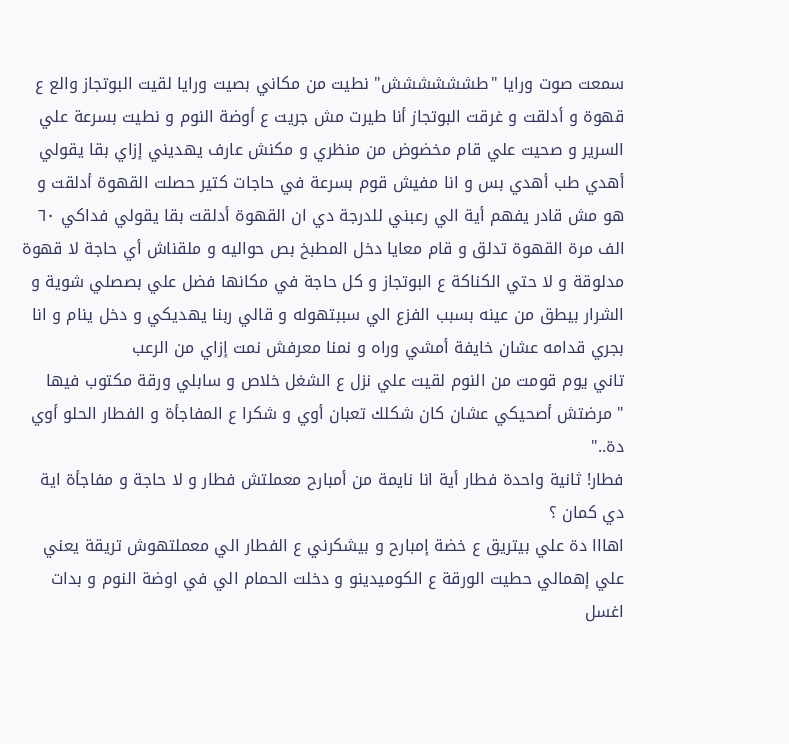سمعت صوت ورايا "طشششششش" نطيت من مكاني بصيت ورايا لقيت البوتجاز والع ع قهوة و أدلقت و غرقت البوتجاز أنا طيرت مش جريت ع أوضة النوم و نطيت بسرعة علي السرير و صحيت علي قام مخضوض من منظري و مكنش عارف يهديني إزاي بقا يقولي أهدي طب أهدي بس و انا مفيش قوم بسرعة في حاجات كتير حصلت القهوة أدلقت و هو مش قادر يفهم أية الي رعبني للدرجة دي ان القهوة أدلقت بقا يقولي فداكي ٦٠ الف مرة القهوة تدلق و قام معايا دخل المطبخ بص حواليه و ملقناش أي حاجة لا قهوة مدلوقة و لا حتي الكناكة ع البوتجاز و كل حاجة في مكانها فضل علي بصصلي شوية و الشرار بيطق من عينه بسبب الفزع الي سببتهوله و قالي ربنا يهديكي و دخل ينام و انا بجري قدامه عشان خايفة أمشي وراه و نمنا معرفش نمت إزاي من الرعب
تاني يوم قومت من النوم لقيت علي نزل ع الشغل خلاص و سابلي ورقة مكتوب فيها
" مرضتش أصحيكي عشان كان شكلك تعبان أوي و شكرا ع المفاجأة و الفطار الحلو أوي دة.."
فطار! ثانية واحدة فطار أية انا نايمة من أمبارح معملتش فطار و لا حاجة و مفاجأة اية دي كمان ؟
اهااا دة علي بيتريق ع خضة إمبارح و بيشكرني ع الفطار الي معملتهوش تريقة يعني علي إهمالي حطيت الورقة ع الكوميدينو و دخلت الحمام الي في اوضة النوم و بدات اغسل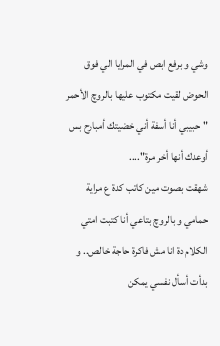وشي و برفع ابص في المرايا الي فوق الحوض لقيت مكتوب عليها بالروچ الأحمر
"حبيبي أنا أسفة أني خضيتك أمبارح بس أوعدك أنها أخر مرة"....
شهقت بصوت مين كاتب كدة ع مراية حمامي و بالروچ بتاعي أنا كتبت امتي الكلام دة انا مش فاكرة حاجة خالص.. و بدأت أسأل نفسي يمكن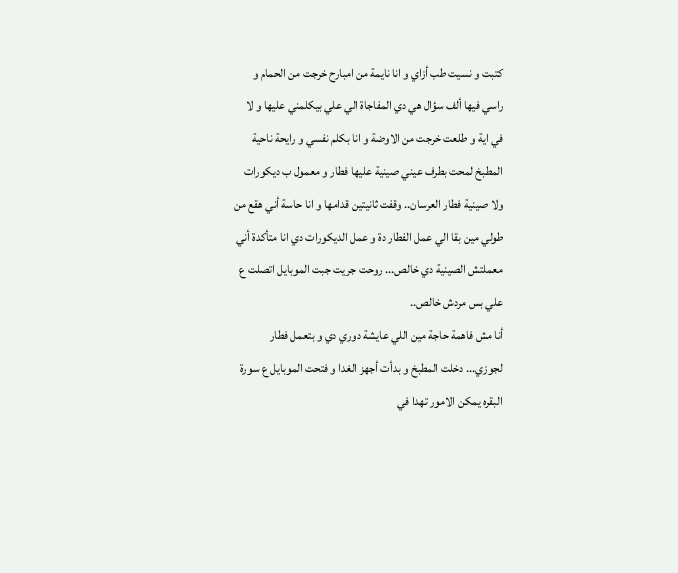كتبت و نسيت طب أزاي و انا نايمة من امبارح خرجت من الحمام و راسي فيها ألف سؤال هي دي المفاجاة الي علي بيكلمني عليها و لا في اية و طلعت خرجت من الاوضة و انا بكلم نفسي و رايحة ناحية المطبخ لمحت بطرف عيني صينية عليها فطار و معمول ب ديكورات ولا صينية فطار العرسان.. وقفت ثانيتين قدامها و انا حاسة أني هقع من طولي مين بقا الي عمل الفطار دة و عمل الديكورات دي انا متأكدة أني معملتش الصينية دي خالص... روحت جريت جبت الموبايل اتصلت ع علي بس مردش خالص..
أنا مش فاهمة حاجة مين اللي عايشة دوري دي و بتعمل فطار لجوزي... دخلت المطبخ و بدأت أجهز الغدا و فتحت الموبايل ع سورة البقره يمكن الامور تهدا في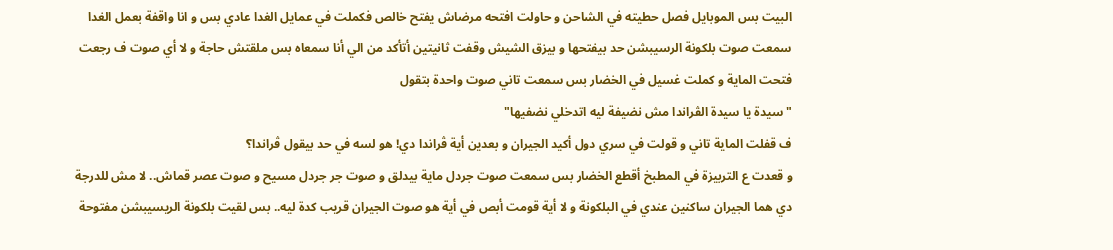البيت بس الموبايل فصل حطيته في الشاحن و حاولت افتحه مرضاش يفتح خالص فكملت في عمايل الغدا عادي بس و انا واقفة بعمل الغدا سمعت صوت بلكونة الرسيبشن حد بيفتحها و بيزق الشيش وقفت ثانيتين أتأكد من الي أنا سمعاه بس ملقتش حاجة و لا أي صوت ف رجعت فتحت الماية و كملت غسيل في الخضار بس سمعت تاني صوت واحدة بتقول
"سيدة يا سيدة الڤراندا مش نضيفة ليه اتدخلي نضفيها"
ف قفلت الماية تاني و قولت في سري دول أكيد الجيران و بعدين أية ڤراندا دي! هو لسه في حد بيقول ڤراندا؟
و قعدت ع التربيزة في المطبخ أقطع الخضار بس سمعت صوت جردل ماية بيدلق و صوت جر جردل مسيح و صوت عصر قماش.. لا مش للدرجة دي هما الجيران ساكنين عندي في البلكونة و لا أية قومت أبص في أية هو صوت الجيران قريب كدة ليه.. بس لقيت بلكونة الريسيبشن مفتوحة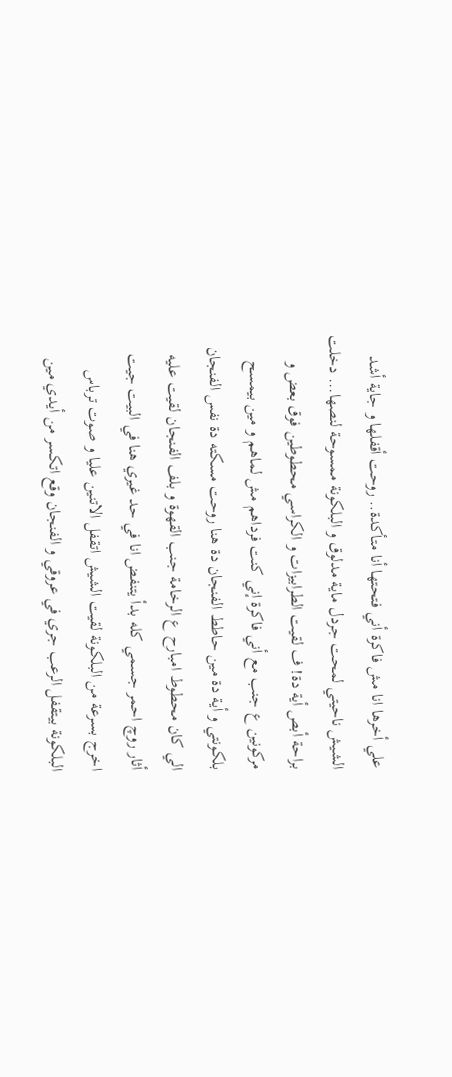علي أخرها انا مش فاكرة أني فتحتها أنا متأكدة.. روحت أقفلها و جاية أشد الشيش ناحيتي لمحت جردل ماية مدلوق و البلكونة ممسوحة لنصها... دخلت براحة أبص أية دة! ف لقيت الطرابيزات و الكراسي محطوطين فوق بعض و مركونين ع جنب مع أني فاكرة إني كنت فرداهم مش لماهم و مين بيمسح بلكونتي و أية دة مين حاطط الفنجان دة هنا روحت مسكته دة نفس الفنجان الي كان محطوط امبارح ع الرخامة جنب القهوة و بلف الفنجان لقيت عليه أثار روچ احمر جسمي كله بدأ يتنفض انا في حد غيري هنا في البيت جيت اخرج بسرعة من البلكونة لقيت الشيش اتقفل الاتنين عليا و صوت ترباس البلكونة بيتقفل الرعب جري في عروقي و الفنجان وقع اتكسر من أيدي مين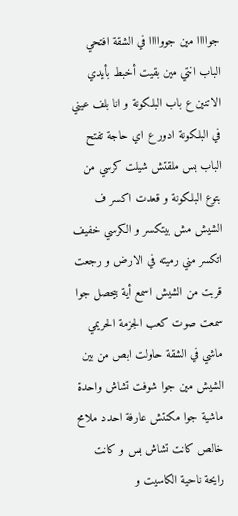جواااا مين جوواااا في الشقة افتحي الباب انتي مين بقيت أخبط بأيدي الاتنين ع باب البلكونة و انا بلف عيني في البلكونة ادور ع اي حاجة تفتح الباب بس ملقتش شيلت كرسي من بتوع البلكونة و قعدت اكسر ف الشيش مش بيتكسر و الكرسي خفيف اتكسر مني رميته في الارض و رجعت قربت من الشيش اسمع أية بيحصل جوا سمعت صوت كعب الجزمة الحريمي ماشي في الشقة حاولت ابص من بين الشيش مين جوا شوفت تشاش واحدة ماشية جوا مكنتش عارفة احدد ملامح خالص كانت تشاش بس و كانت رايحة ناحية الكاسيت و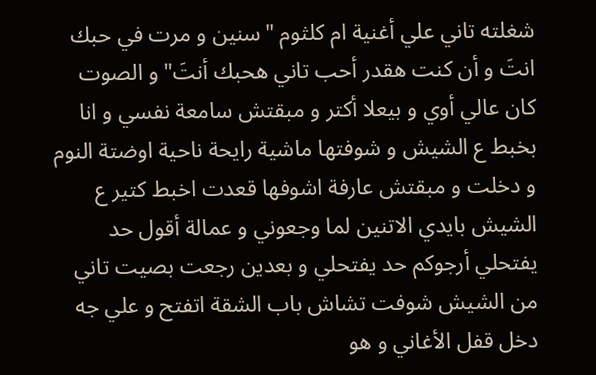شغلته تاني علي أغنية ام كلثوم "سنين و مرت في حبك انتَ و أن كنت هقدر أحب تاني هحبك أنتَ" و الصوت كان عالي أوي و بيعلا أكتر و مبقتش سامعة نفسي و انا بخبط ع الشيش و شوفتها ماشية رايحة ناحية اوضتة النوم و دخلت و مبقتش عارفة اشوفها قعدت اخبط كتير ع الشيش بايدي الاتنين لما وجعوني و عمالة أقول حد يفتحلي أرجوكم حد يفتحلي و بعدين رجعت بصيت تاني من الشيش شوفت تشاش باب الشقة اتفتح و علي جه دخل قفل الأغاني و هو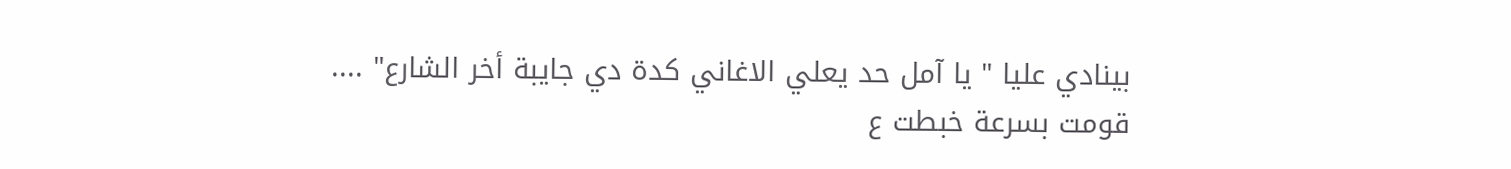بينادي عليا " يا آمل حد يعلي الاغاني كدة دي جايبة أخر الشارع" ....
قومت بسرعة خبطت ع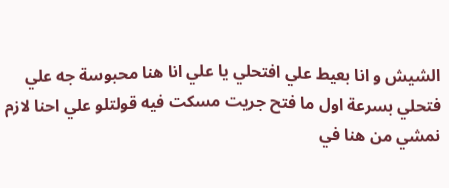الشيش و انا بعيط علي افتحلي يا علي انا هنا محبوسة جه علي فتحلي بسرعة اول ما فتح جريت مسكت فيه قولتلو علي احنا لازم نمشي من هنا في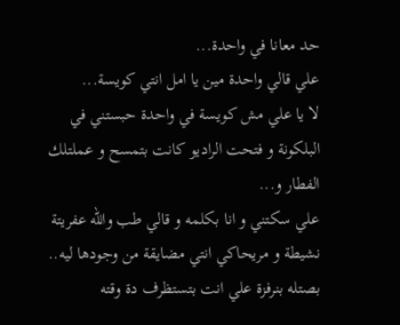حد معانا في واحدة...
علي قالي واحدة مين يا امل انتي كويسة...
لا يا علي مش كويسة في واحدة حبستني في البلكونة و فتحت الراديو كانت بتمسح و عملتلك الفطار و...
علي سكتني و انا بكلمه و قالي طب والله عفريتة نشيطة و مريحاكي انتي مضايقة من وجودها ليه..
بصتله بنرفزة علي انت بتستظرف دة وقته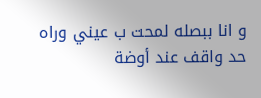و انا ببصله لمحت ب عيني وراه حد واقف عند أوضة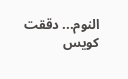النوم... دققت كويس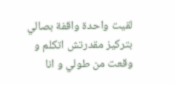لقيت واحدة واقفة بصالي بتركيز مقدرتش اتكلم و وقعت من طولي و انا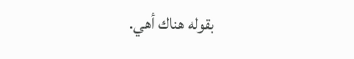بقوله هناك أهي.